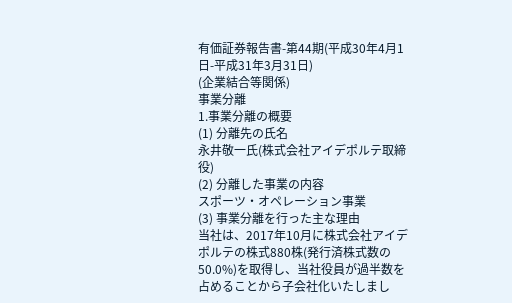有価証券報告書-第44期(平成30年4月1日-平成31年3月31日)
(企業結合等関係)
事業分離
1.事業分離の概要
(1) 分離先の氏名
永井敬一氏(株式会社アイデポルテ取締役)
(2) 分離した事業の内容
スポーツ・オペレーション事業
(3) 事業分離を行った主な理由
当社は、2017年10月に株式会社アイデポルテの株式880株(発行済株式数の50.0%)を取得し、当社役員が過半数を占めることから子会社化いたしまし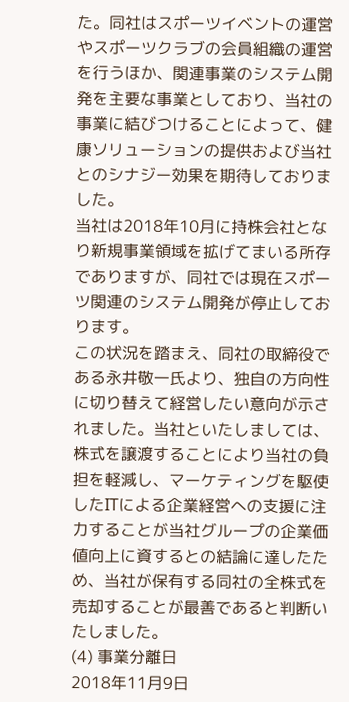た。同社はスポーツイベントの運営やスポーツクラブの会員組織の運営を行うほか、関連事業のシステム開発を主要な事業としており、当社の事業に結びつけることによって、健康ソリューションの提供および当社とのシナジー効果を期待しておりました。
当社は2018年10月に持株会社となり新規事業領域を拡げてまいる所存でありますが、同社では現在スポーツ関連のシステム開発が停止しております。
この状況を踏まえ、同社の取締役である永井敬一氏より、独自の方向性に切り替えて経営したい意向が示されました。当社といたしましては、株式を譲渡することにより当社の負担を軽減し、マーケティングを駆使したITによる企業経営への支援に注力することが当社グループの企業価値向上に資するとの結論に達したため、当社が保有する同社の全株式を売却することが最善であると判断いたしました。
(4) 事業分離日
2018年11月9日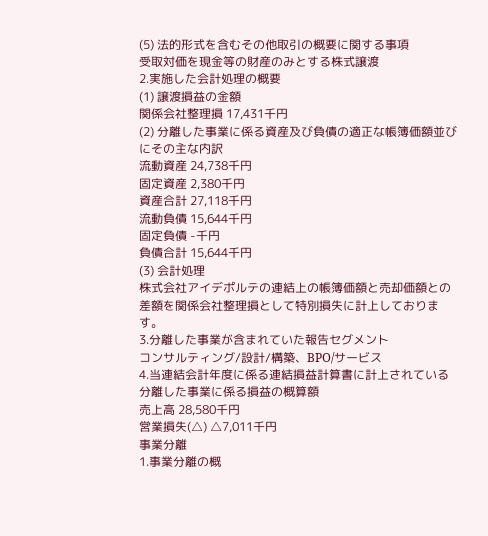(5) 法的形式を含むその他取引の概要に関する事項
受取対価を現金等の財産のみとする株式譲渡
2.実施した会計処理の概要
(1) 譲渡損益の金額
関係会社整理損 17,431千円
(2) 分離した事業に係る資産及び負債の適正な帳簿価額並びにその主な内訳
流動資産 24,738千円
固定資産 2,380千円
資産合計 27,118千円
流動負債 15,644千円
固定負債 -千円
負債合計 15,644千円
(3) 会計処理
株式会社アイデポルテの連結上の帳簿価額と売却価額との差額を関係会社整理損として特別損失に計上しております。
3.分離した事業が含まれていた報告セグメント
コンサルティング/設計/構築、BPO/サービス
4.当連結会計年度に係る連結損益計算書に計上されている分離した事業に係る損益の概算額
売上高 28,580千円
営業損失(△) △7,011千円
事業分離
1.事業分離の概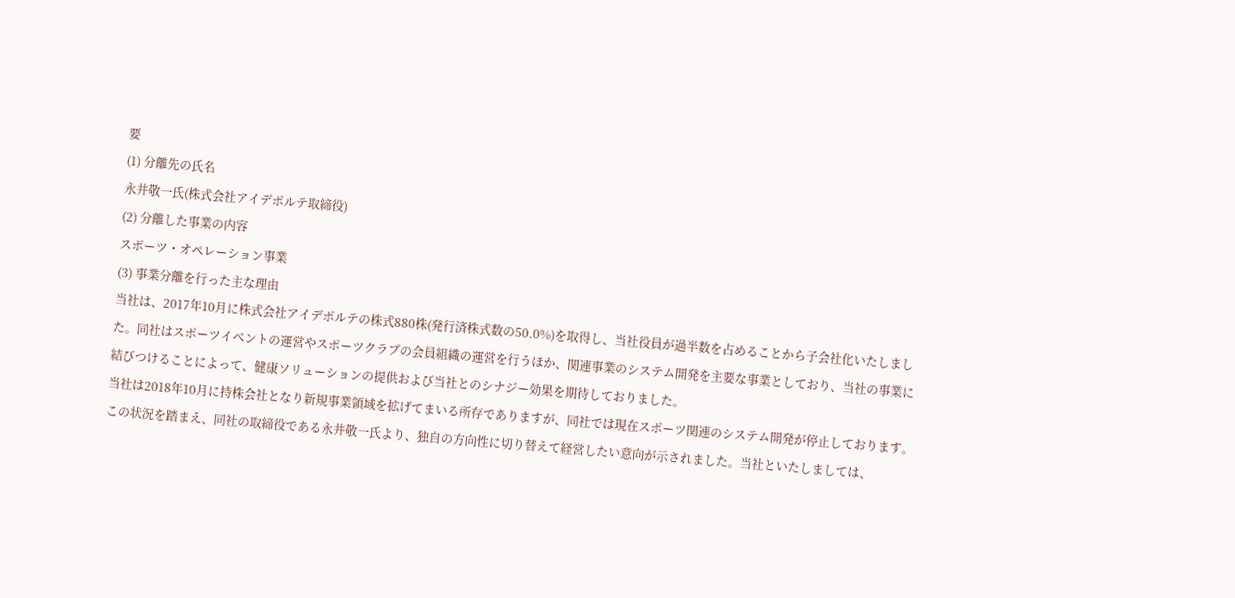要
(1) 分離先の氏名
永井敬一氏(株式会社アイデポルテ取締役)
(2) 分離した事業の内容
スポーツ・オペレーション事業
(3) 事業分離を行った主な理由
当社は、2017年10月に株式会社アイデポルテの株式880株(発行済株式数の50.0%)を取得し、当社役員が過半数を占めることから子会社化いたしました。同社はスポーツイベントの運営やスポーツクラブの会員組織の運営を行うほか、関連事業のシステム開発を主要な事業としており、当社の事業に結びつけることによって、健康ソリューションの提供および当社とのシナジー効果を期待しておりました。
当社は2018年10月に持株会社となり新規事業領域を拡げてまいる所存でありますが、同社では現在スポーツ関連のシステム開発が停止しております。
この状況を踏まえ、同社の取締役である永井敬一氏より、独自の方向性に切り替えて経営したい意向が示されました。当社といたしましては、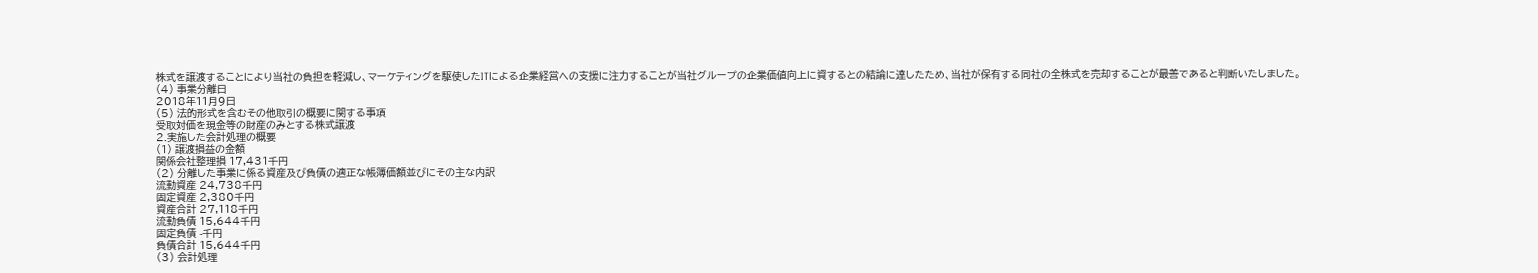株式を譲渡することにより当社の負担を軽減し、マーケティングを駆使したITによる企業経営への支援に注力することが当社グループの企業価値向上に資するとの結論に達したため、当社が保有する同社の全株式を売却することが最善であると判断いたしました。
(4) 事業分離日
2018年11月9日
(5) 法的形式を含むその他取引の概要に関する事項
受取対価を現金等の財産のみとする株式譲渡
2.実施した会計処理の概要
(1) 譲渡損益の金額
関係会社整理損 17,431千円
(2) 分離した事業に係る資産及び負債の適正な帳簿価額並びにその主な内訳
流動資産 24,738千円
固定資産 2,380千円
資産合計 27,118千円
流動負債 15,644千円
固定負債 -千円
負債合計 15,644千円
(3) 会計処理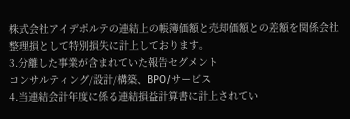株式会社アイデポルテの連結上の帳簿価額と売却価額との差額を関係会社整理損として特別損失に計上しております。
3.分離した事業が含まれていた報告セグメント
コンサルティング/設計/構築、BPO/サービス
4.当連結会計年度に係る連結損益計算書に計上されてい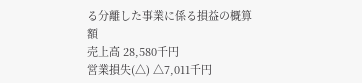る分離した事業に係る損益の概算額
売上高 28,580千円
営業損失(△) △7,011千円